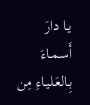يـا دارَ أَسـمـاءَ بِـالعَـليـاءِ مِن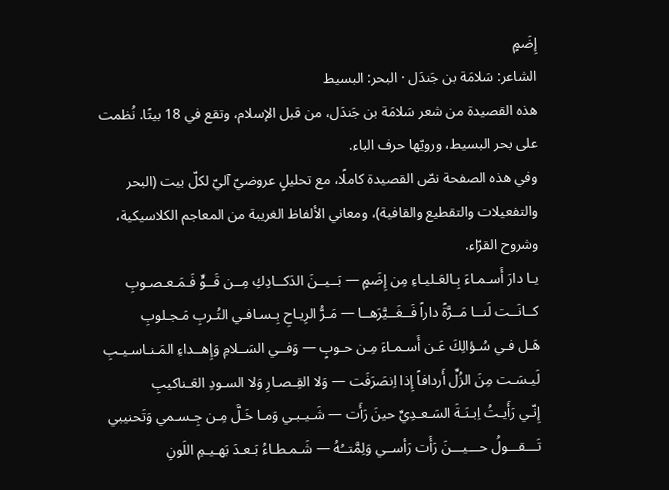إِضَمٍ
الشاعر: سَلامَة بن جَندَل · البحر: البسيط
هذه القصيدة من شعر سَلامَة بن جَندَل، من قبل الإسلام، وتقع في 18 بيتًا. نُظمت على بحر البسيط، ورويّها حرف الباء.
وفي هذه الصفحة نصّ القصيدة كاملًا، مع تحليلٍ عروضيّ آليّ لكلّ بيت (البحر والتفعيلات والتقطيع والقافية)، ومعاني الألفاظ الغريبة من المعاجم الكلاسيكية، وشروح القرّاء.
يـا دارَ أَسـمـاءَ بِـالعَـليـاءِ مِن إِضَمٍ — بَــيــنَ الدَكــادِكِ مِــن قَــوٍّ فَـمَـعـصـوبِ
كــانَــت لَنــا مَــرَّةً داراً فَــغَــيَّرَهــا — مَـرُّ الرِيـاحِ بِـسـافـي التُـربِ مَـجـلوبِ
هَـل فـي سُـؤالِكَ عَـن أَسـمـاءَ مِـن حـوبٍ — وَفــي السَــلامِ وَإِهــداءِ المَـنـاسـيـبِ
لَيـسَـت مِنَ الزُلِّ أَردافاً إِذا اِنصَرَفَت — وَلا القِـصـارِ وَلا السـودِ العَـناكيبِ
إِنّـي رَأَيـتُ اِبـنَـةَ السَـعـدِيِّ حينَ رَأَت — شَـيـبـي وَمـا خَـلَّ مِـن جِـسـمي وَتَحنيبي
تَـــقـــولُ حـــيـــنَ رَأَت رَأســي وَلِمَّتــُهُ — شَـمـطـاءُ بَـعـدَ بَهـيـمِ اللَونِ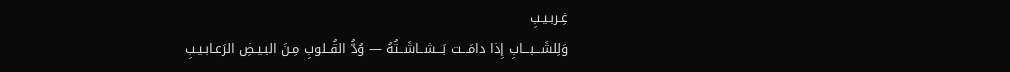غِـربـيـبِ
وَلِلشَـــبـــابِ إِذا دامَـــت بَـــشــاشَــتُهُ — وُدُّ القُــلوبِ مِـنَ البـيـضِ الرَعـابـيـبِ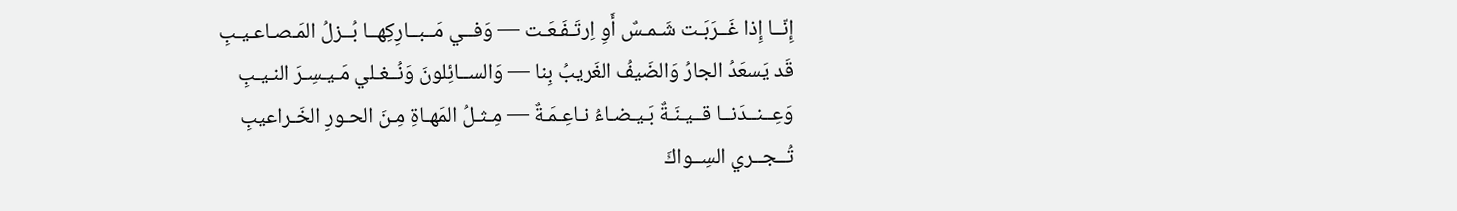إِنّــا إِذا غَــرَبَـت شَـمـسٌ أَوِ اِرتَـفَـعَـت — وَفــي مَــبــارِكِهــا بُــزلُ المَـصـاعـيـبِ
قَد يَسعَدُ الجارُ وَالضَيفُ الغَريبُ بِنا — وَالســائِلونَ وَنُــغـلي مَـيـسِـرَ النـيـبِ
وَعِــنــدَنــا قــيـنَـةٌ بَـيـضـاءُ نـاعِـمَـةٌ — مِـثـلُ المَهـاةِ مِـنَ الحـورِ الخَـراعيبِ
تُــجــري السِــواكَ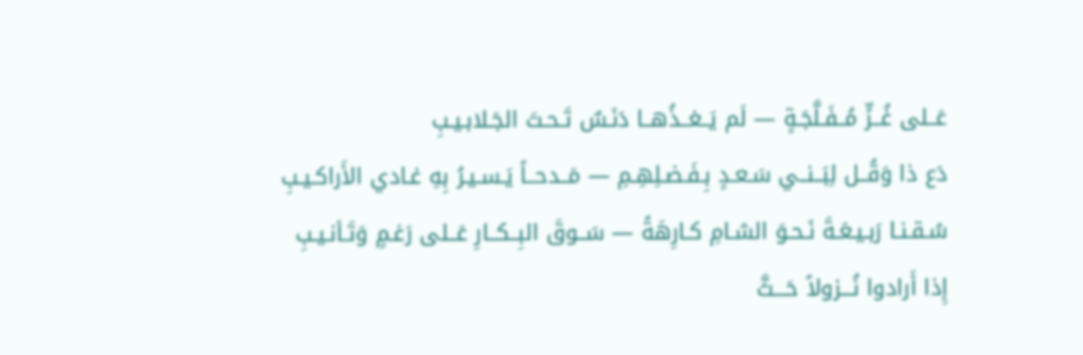عَــلى غُــرٍّ مُــفَـلَّجَـةٍ — لَم يَــغــذُهــا دَنَـسٌ تَـحـتَ الجَـلابـيـبِ
دَع ذا وَقُــل لِبَــنــي سَـعـدٍ بِـفَـضـلِهِـمِ — مَــدحــاً يَـسـيـرُ بِهِ غـادي الأَراكـيـبِ
سُـقـنـا رَبـيـعَـةَ نَـحـوَ الشـامِ كـارِهَةً — سَــوقَ البِــكــارِ عَــلى رَغـمٍ وَتَـأنـيـبِ
إِذا أَرادوا نُـــزولاً حَـــثَّ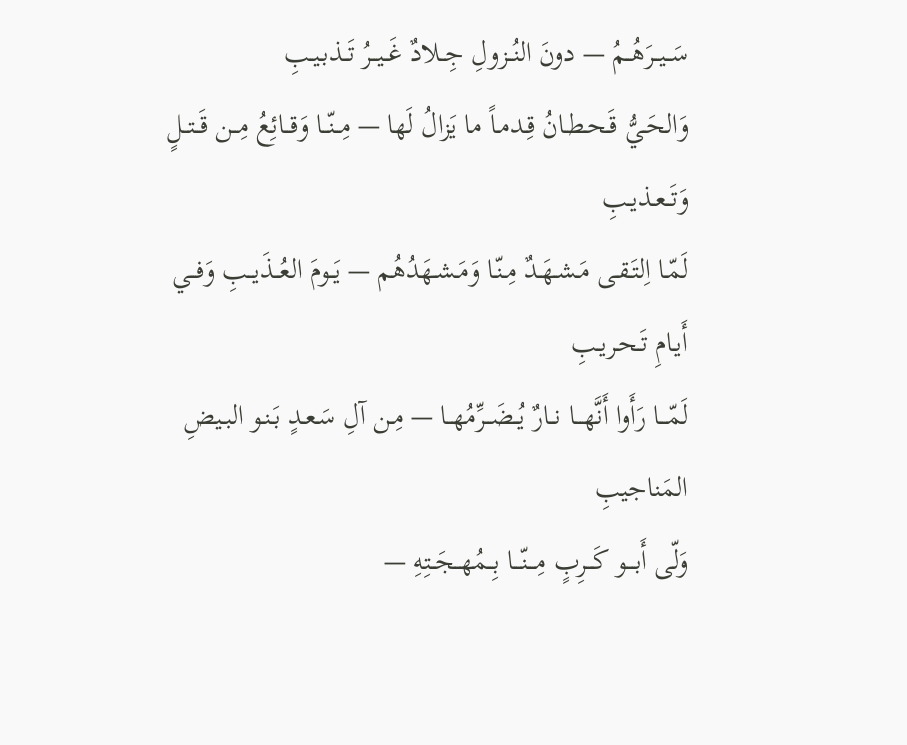سَــيــرَهُــمُ — دونَ النُــزولِ جِــلادٌ غَــيــرُ تَــذبـيـبِ
وَالحَـيُّ قَـحـطـانُ قِـدمـاً ما يَزالُ لَها — مِــنّــا وَقــائِعُ مِــن قَــتــلٍ وَتَــعـذيـبِ
لَمّـا اِلتَـقـى مَـشـهَـدٌ مِـنّـا وَمَـشـهَدُهُم — يَــومَ العُــذَيــبِ وَفــي أَيـامِ تَـحـريـبِ
لَمّـــا رَأَوا أَنَّهـــا نــارٌ يُــضَــرِّمُهــا — مِـن آلِ سَـعـدٍ بَـنـو البـيضِ المَناجيبِ
وَلّى أَبـــو كَـــرِبٍ مِـــنّـــا بِــمُهــجَــتِهِ —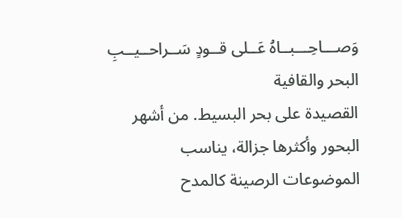وَصـــاحِـــبــاهُ عَــلى قــودٍ سَــراحــيــبِ
البحر والقافية
القصيدة على بحر البسيط. من أشهر البحور وأكثرها جزالة، يناسب الموضوعات الرصينة كالمدح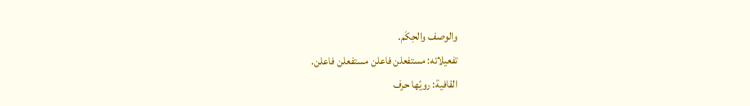والوصف والحِكَم.
تفعيلاته: مستفعلن فاعلن مستفعلن فاعلن.
القافية: رويّها حرف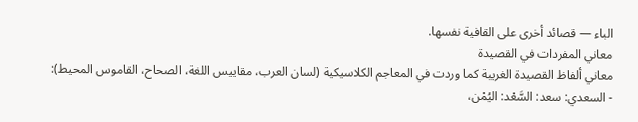الباء — قصائد أخرى على القافية نفسها.
معاني المفردات في القصيدة
معاني ألفاظ القصيدة الغريبة كما وردت في المعاجم الكلاسيكية (لسان العرب، مقاييس اللغة، الصحاح، القاموس المحيط):
- السعدي: سعد: السَّعْد: اليُمْن،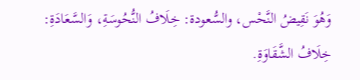وَهُوَ نَقِيضُ النَّحْس، والسُّعودة: خِلَافُ النُّحُوسَةِ، وَالسَّعَادَةِ: خِلَافُ الشَّقَاوَةِ.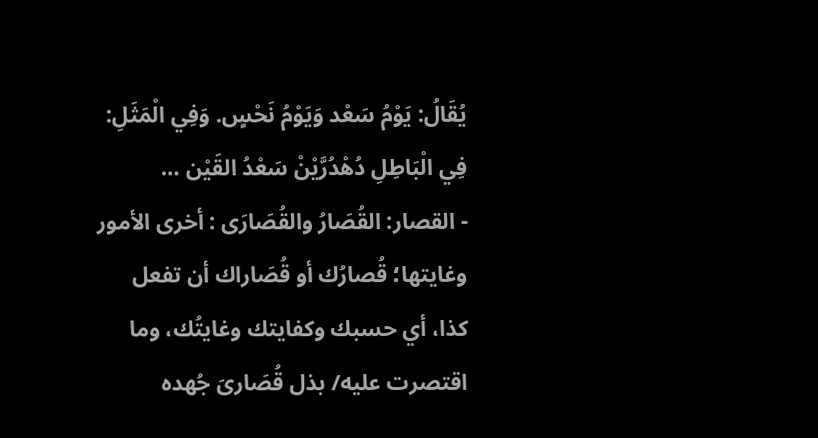يُقَالُ: يَوْمُ سَعْد وَيَوْمُ نَحْسٍ. وَفِي الْمَثَلِ: فِي الْبَاطِلِ دُهْدُرَّيْنْ سَعْدُ القَيْن …
- القصار: القُصَارُ والقُصَارَى : أخرى الأمور وغايتها؛ قُصارُك أو قُصَاراك أن تفعل كذا، أي حسبك وكفايتك وغايتُك، وما اقتصرت عليه/ بذل قُصَارىَ جُهده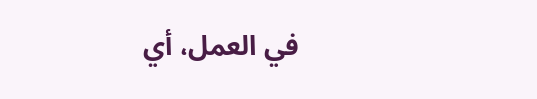في العمل، أي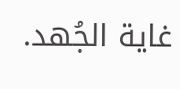غاية الجُهد.